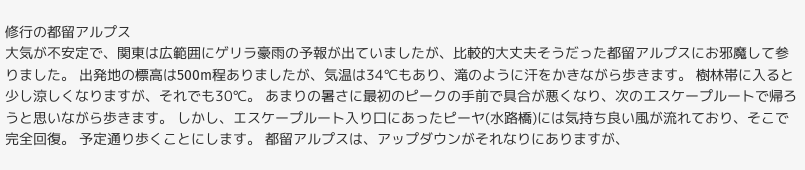修行の都留アルプス
大気が不安定で、関東は広範囲にゲリラ豪雨の予報が出ていましたが、比較的大丈夫そうだった都留アルプスにお邪魔して参りました。 出発地の標高は500m程ありましたが、気温は34℃もあり、滝のように汗をかきながら歩きます。 樹林帯に入ると少し涼しくなりますが、それでも30℃。 あまりの暑さに最初のピークの手前で具合が悪くなり、次のエスケープルートで帰ろうと思いながら歩きます。 しかし、エスケープルート入り口にあったピーヤ(水路橋)には気持ち良い風が流れており、そこで完全回復。 予定通り歩くことにします。 都留アルプスは、アップダウンがそれなりにありますが、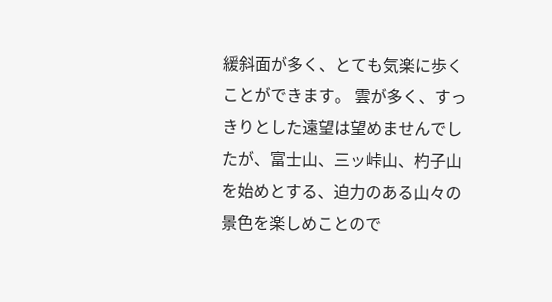緩斜面が多く、とても気楽に歩くことができます。 雲が多く、すっきりとした遠望は望めませんでしたが、富士山、三ッ峠山、杓子山を始めとする、迫力のある山々の景色を楽しめことので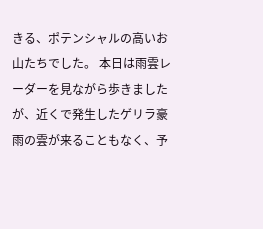きる、ポテンシャルの高いお山たちでした。 本日は雨雲レーダーを見ながら歩きましたが、近くで発生したゲリラ豪雨の雲が来ることもなく、予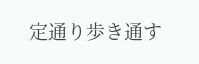定通り歩き通す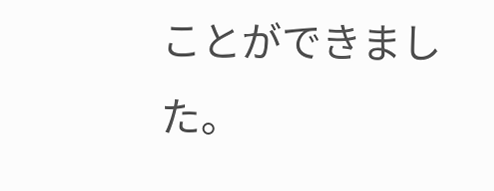ことができました。